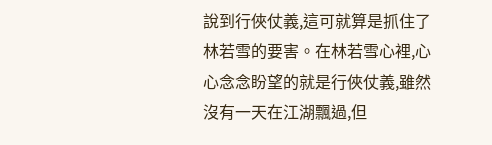說到行俠仗義,這可就算是抓住了林若雪的要害。在林若雪心裡,心心念念盼望的就是行俠仗義,雖然沒有一天在江湖飄過,但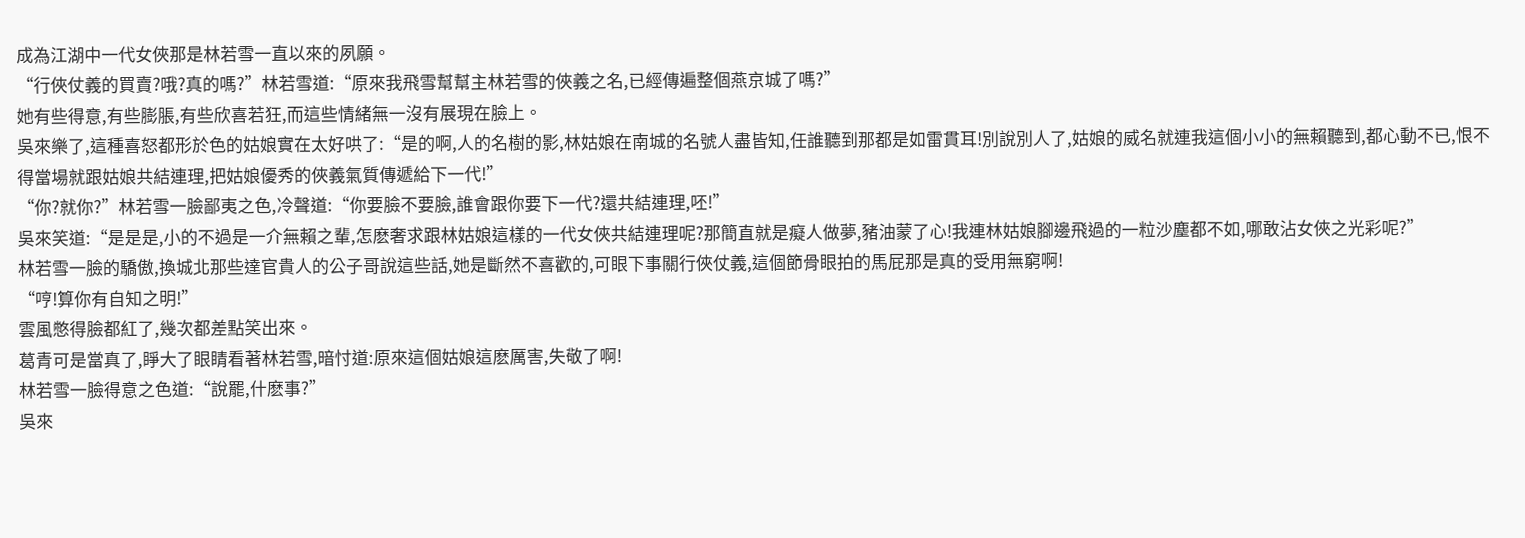成為江湖中一代女俠那是林若雪一直以來的夙願。
“行俠仗義的買賣?哦?真的嗎?”林若雪道:“原來我飛雪幫幫主林若雪的俠義之名,已經傳遍整個燕京城了嗎?”
她有些得意,有些膨脹,有些欣喜若狂,而這些情緒無一沒有展現在臉上。
吳來樂了,這種喜怒都形於色的姑娘實在太好哄了:“是的啊,人的名樹的影,林姑娘在南城的名號人盡皆知,任誰聽到那都是如雷貫耳!別說別人了,姑娘的威名就連我這個小小的無賴聽到,都心動不已,恨不得當場就跟姑娘共結連理,把姑娘優秀的俠義氣質傳遞給下一代!”
“你?就你?”林若雪一臉鄙夷之色,冷聲道:“你要臉不要臉,誰會跟你要下一代?還共結連理,呸!”
吳來笑道:“是是是,小的不過是一介無賴之輩,怎麽奢求跟林姑娘這樣的一代女俠共結連理呢?那簡直就是癡人做夢,豬油蒙了心!我連林姑娘腳邊飛過的一粒沙塵都不如,哪敢沾女俠之光彩呢?”
林若雪一臉的驕傲,換城北那些達官貴人的公子哥說這些話,她是斷然不喜歡的,可眼下事關行俠仗義,這個節骨眼拍的馬屁那是真的受用無窮啊!
“哼!算你有自知之明!”
雲風憋得臉都紅了,幾次都差點笑出來。
葛青可是當真了,睜大了眼睛看著林若雪,暗忖道:原來這個姑娘這麽厲害,失敬了啊!
林若雪一臉得意之色道:“說罷,什麽事?”
吳來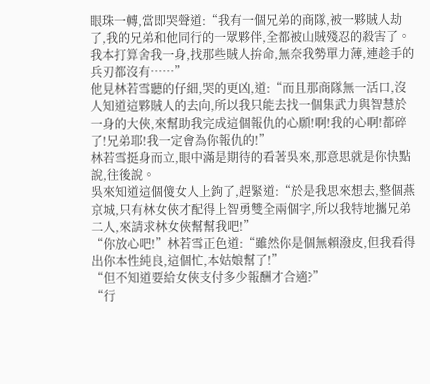眼珠一轉,當即哭聲道:“我有一個兄弟的商隊,被一夥賊人劫了,我的兄弟和他同行的一眾夥伴,全都被山賊殘忍的殺害了。我本打算舍我一身,找那些賊人拚命,無奈我勢單力薄,連趁手的兵刃都沒有……”
他見林若雪聽的仔細,哭的更凶,道:“而且那商隊無一活口,沒人知道這夥賊人的去向,所以我只能去找一個集武力與智慧於一身的大俠,來幫助我完成這個報仇的心願!啊!我的心啊!都碎了!兄弟耶!我一定會為你報仇的!”
林若雪挺身而立,眼中滿是期待的看著吳來,那意思就是你快點說,往後說。
吳來知道這個傻女人上鉤了,趕緊道:“於是我思來想去,整個燕京城,只有林女俠才配得上智勇雙全兩個字,所以我特地攜兄弟二人,來請求林女俠幫幫我吧!”
“你放心吧!”林若雪正色道:“雖然你是個無賴潑皮,但我看得出你本性純良,這個忙,本姑娘幫了!”
“但不知道要給女俠支付多少報酬才合適?”
“行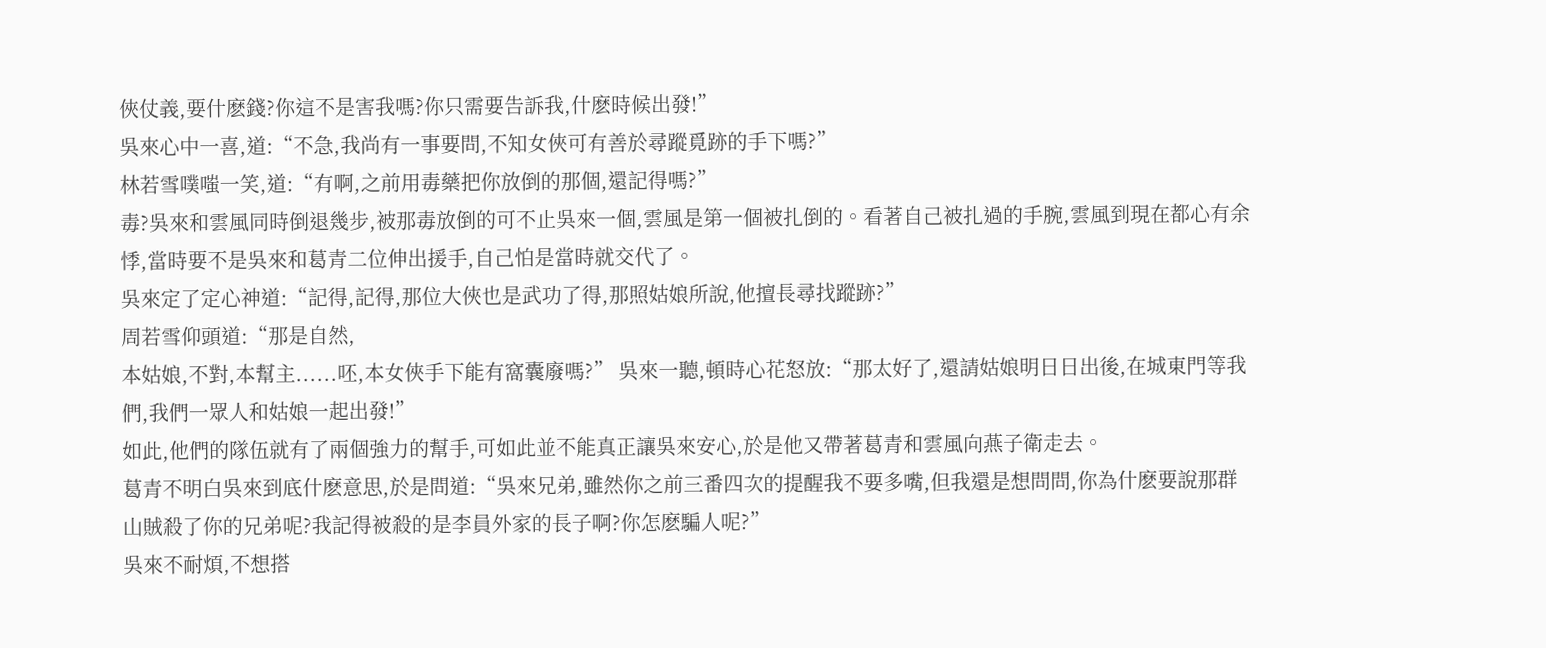俠仗義,要什麽錢?你這不是害我嗎?你只需要告訴我,什麽時候出發!”
吳來心中一喜,道:“不急,我尚有一事要問,不知女俠可有善於尋蹤覓跡的手下嗎?”
林若雪噗嗤一笑,道:“有啊,之前用毒藥把你放倒的那個,還記得嗎?”
毒?吳來和雲風同時倒退幾步,被那毒放倒的可不止吳來一個,雲風是第一個被扎倒的。看著自己被扎過的手腕,雲風到現在都心有余悸,當時要不是吳來和葛青二位伸出援手,自己怕是當時就交代了。
吳來定了定心神道:“記得,記得,那位大俠也是武功了得,那照姑娘所說,他擅長尋找蹤跡?”
周若雪仰頭道:“那是自然,
本姑娘,不對,本幫主......呸,本女俠手下能有窩囊廢嗎?” 吳來一聽,頓時心花怒放:“那太好了,還請姑娘明日日出後,在城東門等我們,我們一眾人和姑娘一起出發!”
如此,他們的隊伍就有了兩個強力的幫手,可如此並不能真正讓吳來安心,於是他又帶著葛青和雲風向燕子衛走去。
葛青不明白吳來到底什麽意思,於是問道:“吳來兄弟,雖然你之前三番四次的提醒我不要多嘴,但我還是想問問,你為什麽要說那群山賊殺了你的兄弟呢?我記得被殺的是李員外家的長子啊?你怎麽騙人呢?”
吳來不耐煩,不想搭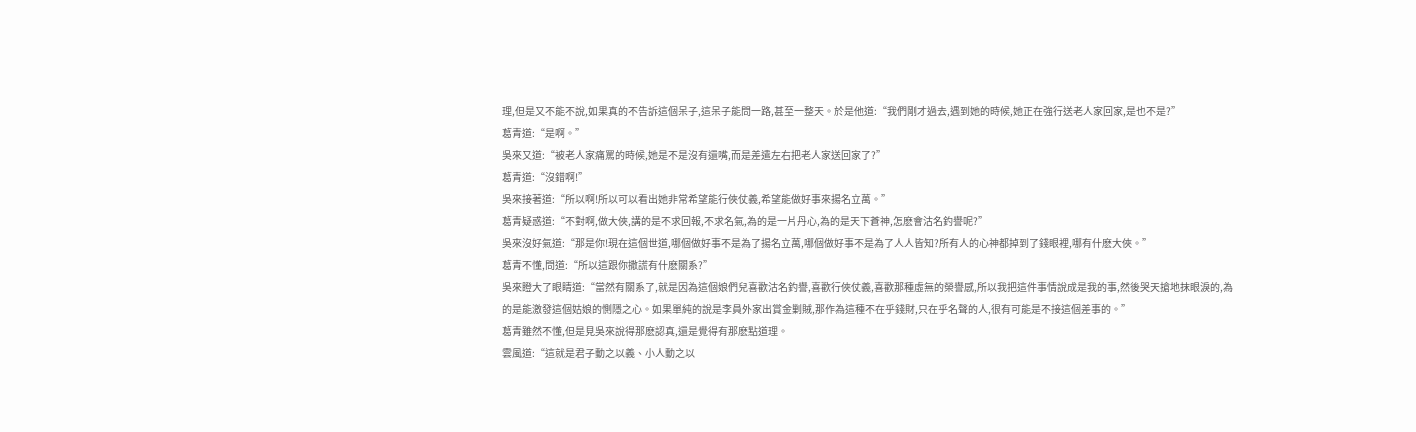理,但是又不能不說,如果真的不告訴這個呆子,這呆子能問一路,甚至一整天。於是他道:“我們剛才過去,遇到她的時候,她正在強行送老人家回家,是也不是?”
葛青道:“是啊。”
吳來又道:“被老人家痛罵的時候,她是不是沒有還嘴,而是差遣左右把老人家送回家了?”
葛青道:“沒錯啊!”
吳來接著道:“所以啊!所以可以看出她非常希望能行俠仗義,希望能做好事來揚名立萬。”
葛青疑惑道:“不對啊,做大俠,講的是不求回報,不求名氣,為的是一片丹心,為的是天下蒼神,怎麽會沽名釣譽呢?”
吳來沒好氣道:“那是你!現在這個世道,哪個做好事不是為了揚名立萬,哪個做好事不是為了人人皆知?所有人的心神都掉到了錢眼裡,哪有什麽大俠。”
葛青不懂,問道:“所以這跟你撒謊有什麽關系?”
吳來瞪大了眼睛道:“當然有關系了,就是因為這個娘們兒喜歡沽名釣譽,喜歡行俠仗義,喜歡那種虛無的榮譽感,所以我把這件事情說成是我的事,然後哭天搶地抹眼淚的,為的是能激發這個姑娘的惻隱之心。如果單純的說是李員外家出賞金剿賊,那作為這種不在乎錢財,只在乎名聲的人,很有可能是不接這個差事的。”
葛青雖然不懂,但是見吳來說得那麽認真,還是覺得有那麽點道理。
雲風道:“這就是君子動之以義、小人動之以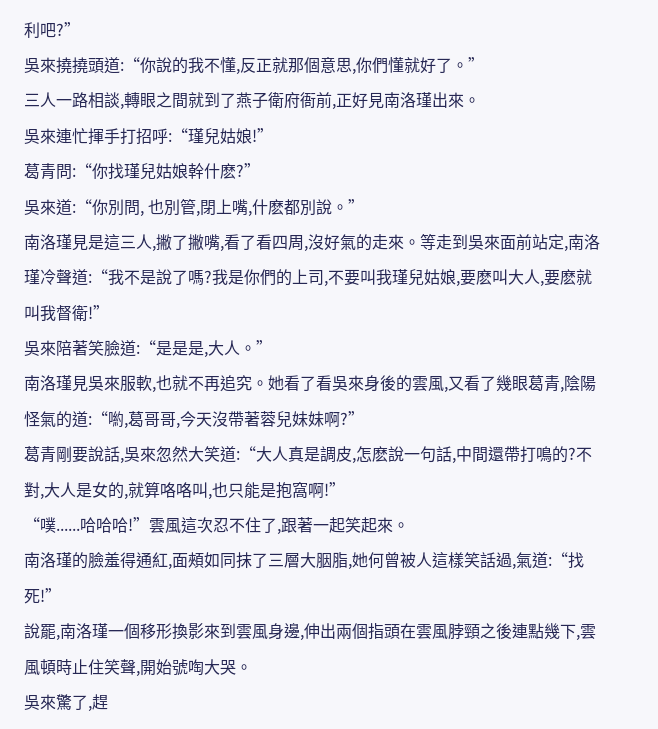利吧?”
吳來撓撓頭道:“你說的我不懂,反正就那個意思,你們懂就好了。”
三人一路相談,轉眼之間就到了燕子衛府衙前,正好見南洛瑾出來。
吳來連忙揮手打招呼:“瑾兒姑娘!”
葛青問:“你找瑾兒姑娘幹什麽?”
吳來道:“你別問, 也別管,閉上嘴,什麽都別說。”
南洛瑾見是這三人,撇了撇嘴,看了看四周,沒好氣的走來。等走到吳來面前站定,南洛瑾冷聲道:“我不是說了嗎?我是你們的上司,不要叫我瑾兒姑娘,要麽叫大人,要麽就叫我督衛!”
吳來陪著笑臉道:“是是是,大人。”
南洛瑾見吳來服軟,也就不再追究。她看了看吳來身後的雲風,又看了幾眼葛青,陰陽怪氣的道:“喲,葛哥哥,今天沒帶著蓉兒妹妹啊?”
葛青剛要說話,吳來忽然大笑道:“大人真是調皮,怎麽說一句話,中間還帶打鳴的?不對,大人是女的,就算咯咯叫,也只能是抱窩啊!”
“噗......哈哈哈!”雲風這次忍不住了,跟著一起笑起來。
南洛瑾的臉羞得通紅,面頰如同抹了三層大胭脂,她何曾被人這樣笑話過,氣道:“找死!”
說罷,南洛瑾一個移形換影來到雲風身邊,伸出兩個指頭在雲風脖頸之後連點幾下,雲風頓時止住笑聲,開始號啕大哭。
吳來驚了,趕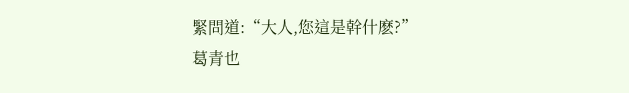緊問道:“大人,您這是幹什麽?”
葛青也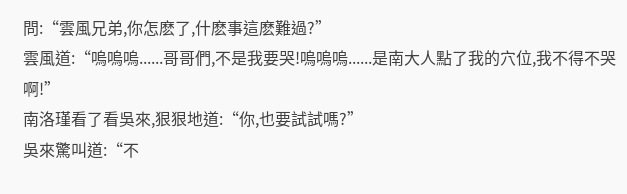問:“雲風兄弟,你怎麽了,什麽事這麽難過?”
雲風道:“嗚嗚嗚......哥哥們,不是我要哭!嗚嗚嗚......是南大人點了我的穴位,我不得不哭啊!”
南洛瑾看了看吳來,狠狠地道:“你,也要試試嗎?”
吳來驚叫道:“不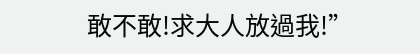敢不敢!求大人放過我!”